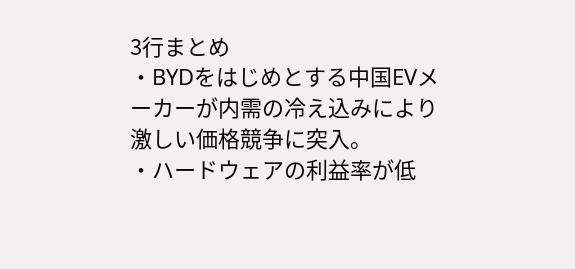3行まとめ
・BYDをはじめとする中国EVメーカーが内需の冷え込みにより激しい価格競争に突入。
・ハードウェアの利益率が低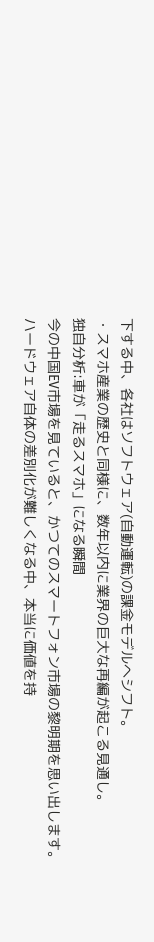下する中、各社はソフトウェア(自動運転)の課金モデルへシフト。
・スマホ産業の歴史と同様に、数年以内に業界の巨大な再編が起こる見通し。
独自分析:車が「走るスマホ」になる瞬間
今の中国EV市場を見ていると、かつてのスマートフォン市場の黎明期を思い出します。
ハードウェア自体の差別化が難しくなる中、本当に価値を持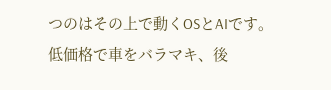つのはその上で動くOSとAIです。
低価格で車をバラマキ、後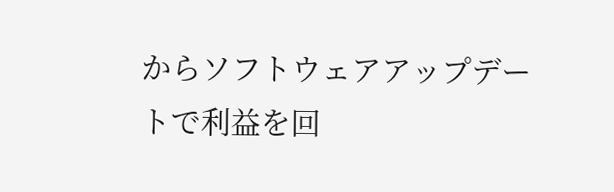からソフトウェアアップデートで利益を回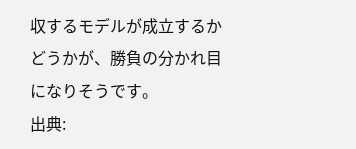収するモデルが成立するかどうかが、勝負の分かれ目になりそうです。
出典: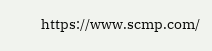https://www.scmp.com/